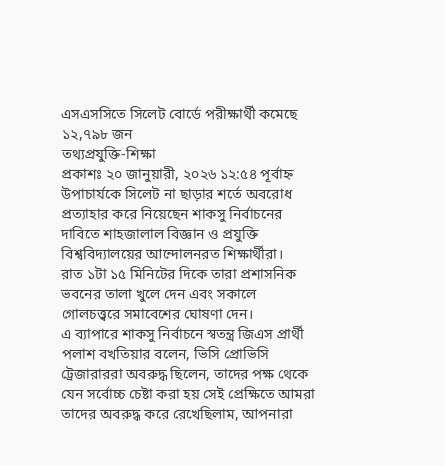এসএসসিতে সিলেট বোর্ডে পরীক্ষার্থী কমেছে ১২,৭৯৮ জন
তথ্যপ্রযুক্তি-শিক্ষা
প্রকাশঃ ২০ জানুয়ারী, ২০২৬ ১২:৫৪ পূর্বাহ্ন
উপাচার্যকে সিলেট না ছাড়ার শর্তে অবরোধ প্রত্যাহার করে নিয়েছেন শাকসু নির্বাচনের দাবিতে শাহজালাল বিজ্ঞান ও প্রযুক্তি বিশ্ববিদ্যালয়ের আন্দোলনরত শিক্ষার্থীরা।
রাত ১টা ১৫ মিনিটের দিকে তারা প্রশাসনিক ভবনের তালা খুলে দেন এবং সকালে গোলচত্ত্বরে সমাবেশের ঘোষণা দেন।
এ ব্যাপারে শাকসু নির্বাচনে স্বতন্ত্র জিএস প্রার্থী পলাশ বখতিয়ার বলেন, ভিসি প্রোভিসি ট্রেজারাররা অবরুদ্ধ ছিলেন, তাদের পক্ষ থেকে যেন সর্বোচ্চ চেষ্টা করা হয় সেই প্রেক্ষিতে আমরা তাদের অবরুদ্ধ করে রেখেছিলাম, আপনারা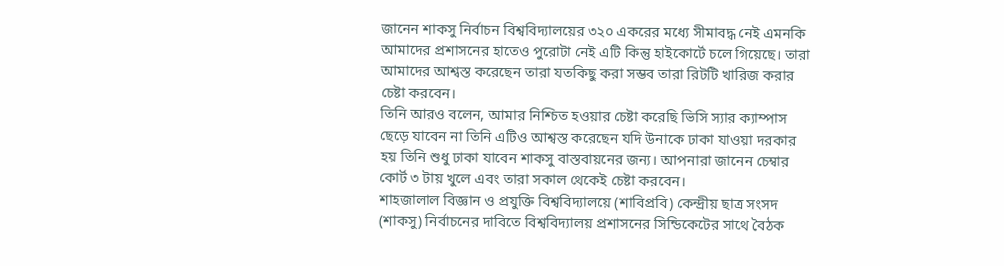জানেন শাকসু নির্বাচন বিশ্ববিদ্যালয়ের ৩২০ একরের মধ্যে সীমাবদ্ধ নেই এমনকি আমাদের প্রশাসনের হাতেও পুরোটা নেই এটি কিন্তু হাইকোর্টে চলে গিয়েছে। তারা আমাদের আশ্বস্ত করেছেন তারা যতকিছু করা সম্ভব তারা রিটটি খারিজ করার চেষ্টা করবেন।
তিনি আরও বলেন, আমার নিশ্চিত হওয়ার চেষ্টা করেছি ভিসি স্যার ক্যাম্পাস ছেড়ে যাবেন না তিনি এটিও আশ্বস্ত করেছেন যদি উনাকে ঢাকা যাওয়া দরকার হয় তিনি শুধু ঢাকা যাবেন শাকসু বাস্তবায়নের জন্য। আপনারা জানেন চেম্বার কোর্ট ৩ টায় খুলে এবং তারা সকাল থেকেই চেষ্টা করবেন।
শাহজালাল বিজ্ঞান ও প্রযুক্তি বিশ্ববিদ্যালয়ে (শাবিপ্রবি) কেন্দ্রীয় ছাত্র সংসদ (শাকসু) নির্বাচনের দাবিতে বিশ্ববিদ্যালয় প্রশাসনের সিন্ডিকেটের সাথে বৈঠক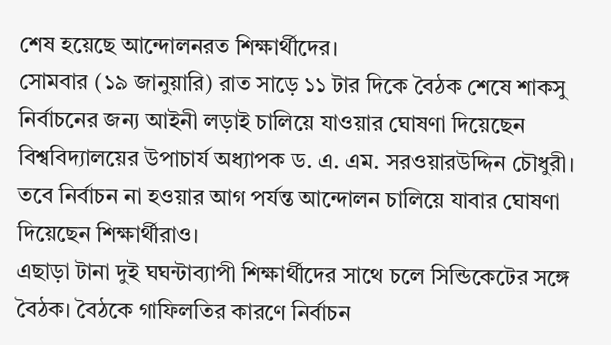শেষ হয়েছে আন্দোলনরত শিক্ষার্থীদের।
সোমবার (১৯ জানুয়ারি) রাত সাড়ে ১১ টার দিকে বৈঠক শেষে শাকসু নির্বাচনের জন্য আইনী লড়াই চালিয়ে যাওয়ার ঘোষণা দিয়েছেন বিশ্ববিদ্যালয়ের উপাচার্য অধ্যাপক ড. এ. এম. সরওয়ারউদ্দিন চৌধুরী। তবে নির্বাচন না হওয়ার আগ পর্যন্ত আন্দোলন চালিয়ে যাবার ঘোষণা দিয়েছেন শিক্ষার্থীরাও।
এছাড়া টানা দুই ঘঘন্টাব্যাপী শিক্ষার্থীদের সাথে চলে সিন্ডিকেটের সঙ্গে বৈঠক। বৈঠকে গাফিলতির কারণে নির্বাচন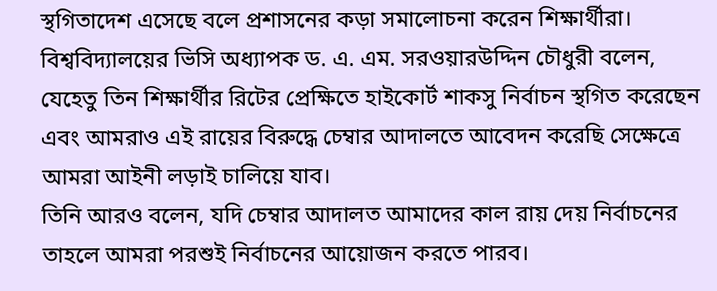স্থগিতাদেশ এসেছে বলে প্রশাসনের কড়া সমালোচনা করেন শিক্ষার্থীরা।
বিশ্ববিদ্যালয়ের ভিসি অধ্যাপক ড. এ. এম. সরওয়ারউদ্দিন চৌধুরী বলেন, যেহেতু তিন শিক্ষার্থীর রিটের প্রেক্ষিতে হাইকোর্ট শাকসু নির্বাচন স্থগিত করেছেন এবং আমরাও এই রায়ের বিরুদ্ধে চেম্বার আদালতে আবেদন করেছি সেক্ষেত্রে আমরা আইনী লড়াই চালিয়ে যাব।
তিনি আরও বলেন, যদি চেম্বার আদালত আমাদের কাল রায় দেয় নির্বাচনের তাহলে আমরা পরশুই নির্বাচনের আয়োজন করতে পারব।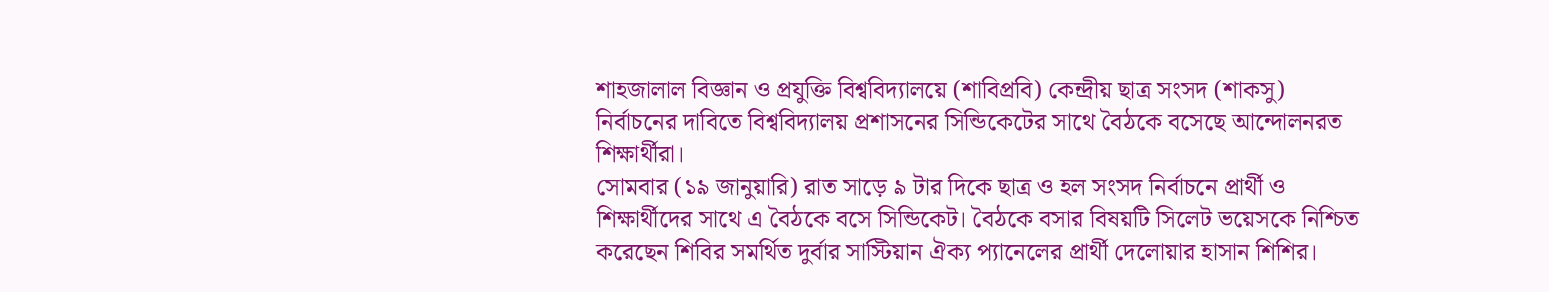শাহজালাল বিজ্ঞান ও প্রযুক্তি বিশ্ববিদ্যালয়ে (শাবিপ্রবি) কেন্দ্রীয় ছাত্র সংসদ (শাকসু) নির্বাচনের দাবিতে বিশ্ববিদ্যালয় প্রশাসনের সিন্ডিকেটের সাথে বৈঠকে বসেছে আন্দোলনরত শিক্ষার্থীরা।
সোমবার (১৯ জানুয়ারি) রাত সাড়ে ৯ টার দিকে ছাত্র ও হল সংসদ নির্বাচনে প্রার্থী ও শিক্ষার্থীদের সাথে এ বৈঠকে বসে সিন্ডিকেট। বৈঠকে বসার বিষয়টি সিলেট ভয়েসকে নিশ্চিত করেছেন শিবির সমর্থিত দুর্বার সাস্টিয়ান ঐক্য প্যানেলের প্রার্থী দেলোয়ার হাসান শিশির।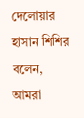দেলোয়ার হাসান শিশির বলেন, আমরা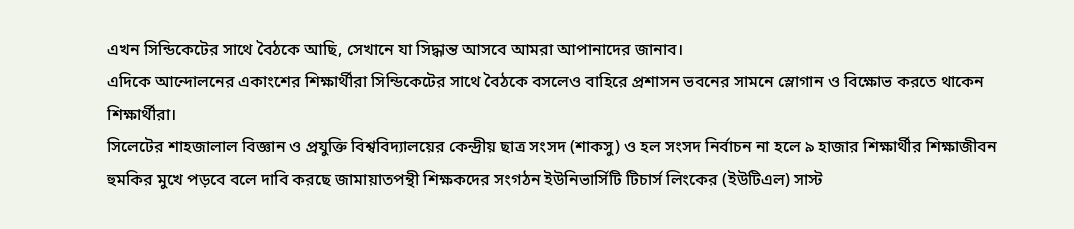এখন সিন্ডিকেটের সাথে বৈঠকে আছি, সেখানে যা সিদ্ধান্ত আসবে আমরা আপানাদের জানাব।
এদিকে আন্দোলনের একাংশের শিক্ষার্থীরা সিন্ডিকেটের সাথে বৈঠকে বসলেও বাহিরে প্রশাসন ভবনের সামনে স্লোগান ও বিক্ষোভ করতে থাকেন শিক্ষার্থীরা।
সিলেটের শাহজালাল বিজ্ঞান ও প্রযুক্তি বিশ্ববিদ্যালয়ের কেন্দ্রীয় ছাত্র সংসদ (শাকসু) ও হল সংসদ নির্বাচন না হলে ৯ হাজার শিক্ষার্থীর শিক্ষাজীবন হুমকির মুখে পড়বে বলে দাবি করছে জামায়াতপন্থী শিক্ষকদের সংগঠন ইউনিভার্সিটি টিচার্স লিংকের (ইউটিএল) সাস্ট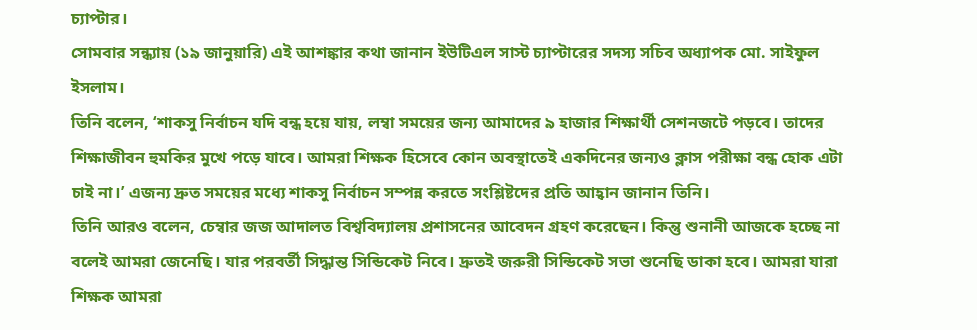চ্যাপ্টার।
সোমবার সন্ধ্যায় (১৯ জানুয়ারি) এই আশঙ্কার কথা জানান ইউটিএল সাস্ট চ্যাপ্টারের সদস্য সচিব অধ্যাপক মো. সাইফুল ইসলাম।
তিনি বলেন, ‘শাকসু নির্বাচন যদি বন্ধ হয়ে যায়, লম্বা সময়ের জন্য আমাদের ৯ হাজার শিক্ষার্থী সেশনজটে পড়বে। তাদের শিক্ষাজীবন হুমকির মুখে পড়ে যাবে। আমরা শিক্ষক হিসেবে কোন অবস্থাতেই একদিনের জন্যও ক্লাস পরীক্ষা বন্ধ হোক এটা চাই না।’ এজন্য দ্রুত সময়ের মধ্যে শাকসু নির্বাচন সম্পন্ন করতে সংশ্লিষ্টদের প্রতি আহ্বান জানান তিনি।
তিনি আরও বলেন, চেম্বার জজ আদালত বিশ্ববিদ্যালয় প্রশাসনের আবেদন গ্রহণ করেছেন। কিন্তু শুনানী আজকে হচ্ছে না বলেই আমরা জেনেছি। যার পরবর্তী সিদ্ধান্ত সিন্ডিকেট নিবে। দ্রুতই জরুরী সিন্ডিকেট সভা শুনেছি ডাকা হবে। আমরা যারা শিক্ষক আমরা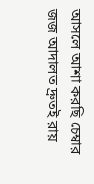আসলে আশা করছি চেম্বার জজ আদালত দ্রুতই রায়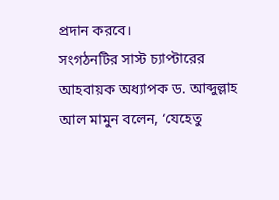প্রদান করবে।
সংগঠনটির সাস্ট চ্যাপ্টারের আহবায়ক অধ্যাপক ড. আব্দুল্লাহ আল মামুন বলেন, ‘যেহেতু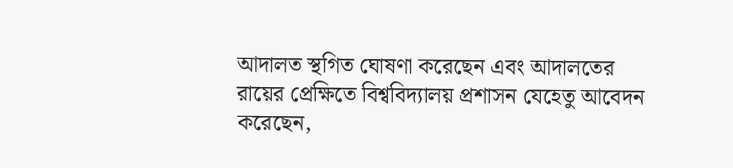আদালত স্থগিত ঘোষণা করেছেন এবং আদালতের রায়ের প্রেক্ষিতে বিশ্ববিদ্যালয় প্রশাসন যেহেতু আবেদন করেছেন,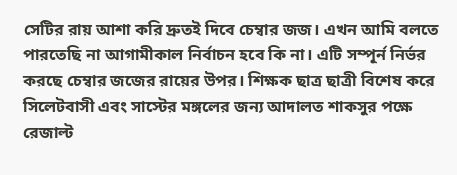সেটির রায় আশা করি দ্রুতই দিবে চেম্বার জজ। এখন আমি বলতে পারতেছি না আগামীকাল নির্বাচন হবে কি না। এটি সম্পূর্ন নির্ভর করছে চেম্বার জজের রায়ের উপর। শিক্ষক ছাত্র ছাত্রী বিশেষ করে সিলেটবাসী এবং সাস্টের মঙ্গলের জন্য আদালত শাকসুর পক্ষে রেজাল্ট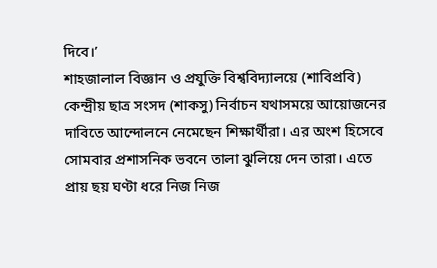দিবে।’
শাহজালাল বিজ্ঞান ও প্রযুক্তি বিশ্ববিদ্যালয়ে (শাবিপ্রবি) কেন্দ্রীয় ছাত্র সংসদ (শাকসু) নির্বাচন যথাসময়ে আয়োজনের দাবিতে আন্দোলনে নেমেছেন শিক্ষার্থীরা। এর অংশ হিসেবে সোমবার প্রশাসনিক ভবনে তালা ঝুলিয়ে দেন তারা। এতে প্রায় ছয় ঘণ্টা ধরে নিজ নিজ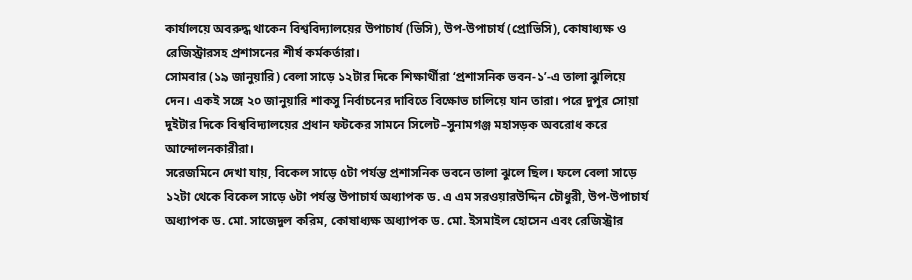কার্যালয়ে অবরুদ্ধ থাকেন বিশ্ববিদ্যালয়ের উপাচার্য (ভিসি), উপ-উপাচার্য (প্রোভিসি), কোষাধ্যক্ষ ও রেজিস্ট্রারসহ প্রশাসনের শীর্ষ কর্মকর্তারা।
সোমবার (১৯ জানুয়ারি) বেলা সাড়ে ১২টার দিকে শিক্ষার্থীরা ‘প্রশাসনিক ভবন-১’-এ তালা ঝুলিয়ে দেন। একই সঙ্গে ২০ জানুয়ারি শাকসু নির্বাচনের দাবিতে বিক্ষোভ চালিয়ে যান তারা। পরে দুপুর সোয়া দুইটার দিকে বিশ্ববিদ্যালয়ের প্রধান ফটকের সামনে সিলেট–সুনামগঞ্জ মহাসড়ক অবরোধ করে আন্দোলনকারীরা।
সরেজমিনে দেখা যায়, বিকেল সাড়ে ৫টা পর্যন্ত প্রশাসনিক ভবনে তালা ঝুলে ছিল। ফলে বেলা সাড়ে ১২টা থেকে বিকেল সাড়ে ৬টা পর্যন্ত উপাচার্য অধ্যাপক ড. এ এম সরওয়ারউদ্দিন চৌধুরী, উপ-উপাচার্য অধ্যাপক ড. মো. সাজেদুল করিম, কোষাধ্যক্ষ অধ্যাপক ড. মো. ইসমাইল হোসেন এবং রেজিস্ট্রার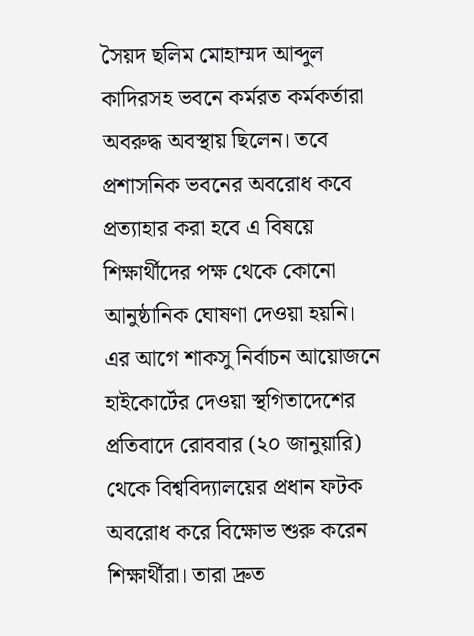সৈয়দ ছলিম মোহাম্মদ আব্দুল কাদিরসহ ভবনে কর্মরত কর্মকর্তারা অবরুদ্ধ অবস্থায় ছিলেন। তবে প্রশাসনিক ভবনের অবরোধ কবে প্রত্যাহার করা হবে এ বিষয়ে শিক্ষার্থীদের পক্ষ থেকে কোনো আনুষ্ঠানিক ঘোষণা দেওয়া হয়নি।
এর আগে শাকসু নির্বাচন আয়োজনে হাইকোর্টের দেওয়া স্থগিতাদেশের প্রতিবাদে রোববার (২০ জানুয়ারি) থেকে বিশ্ববিদ্যালয়ের প্রধান ফটক অবরোধ করে বিক্ষোভ শুরু করেন শিক্ষার্থীরা। তারা দ্রুত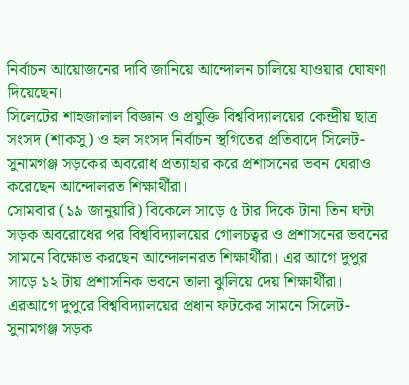নির্বাচন আয়োজনের দাবি জানিয়ে আন্দোলন চালিয়ে যাওয়ার ঘোষণা দিয়েছেন।
সিলেটের শাহজালাল বিজ্ঞান ও প্রযুক্তি বিশ্ববিদ্যালয়ের কেন্দ্রীয় ছাত্র সংসদ (শাকসু) ও হল সংসদ নির্বাচন স্থগিতের প্রতিবাদে সিলেট-সুনামগঞ্জ সড়কের অবরোধ প্রত্যাহার করে প্রশাসনের ভবন ঘেরাও করেছেন আন্দোলরত শিক্ষার্থীরা।
সোমবার (১৯ জানুয়ারি) বিকেলে সাড়ে ৫ টার দিকে টানা তিন ঘন্টা সড়ক অবরোধের পর বিশ্ববিদ্যালয়ের গোলচত্বর ও প্রশাসনের ভবনের সামনে বিক্ষোভ করছেন আন্দোলনরত শিক্ষার্থীরা। এর আগে দুপুর সাড়ে ১২ টায় প্রশাসনিক ভবনে তালা ঝুলিয়ে দেয় শিক্ষার্থীরা।
এরআগে দুপুরে বিশ্ববিদ্যালয়ের প্রধান ফটকের সামনে সিলেট-সুনামগঞ্জ সড়ক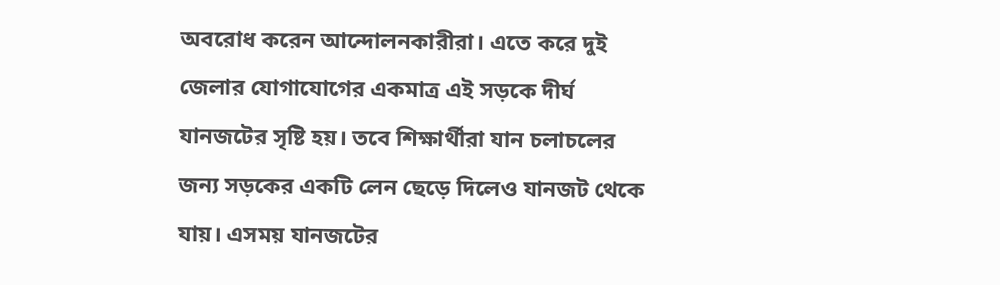অবরোধ করেন আন্দোলনকারীরা। এতে করে দুই জেলার যোগাযোগের একমাত্র এই সড়কে দীর্ঘ যানজটের সৃষ্টি হয়। তবে শিক্ষার্থীরা যান চলাচলের জন্য সড়কের একটি লেন ছেড়ে দিলেও যানজট থেকে যায়। এসময় যানজটের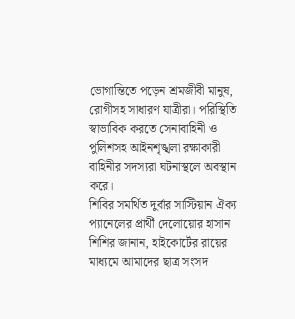ভোগান্তিতে পড়েন শ্রমজীবী মানুষ, রোগীসহ সাধারণ যাত্রীরা। পরিস্থিতি স্বাভাবিক করতে সেনাবাহিনী ও পুলিশসহ আইনশৃঙ্খলা রক্ষাকারী বাহিনীর সদস্যরা ঘটনাস্থলে অবস্থান করে।
শিবির সমর্থিত দুর্বার সাস্টিয়ান ঐক্য প্যানেলের প্রার্থী দেলোয়োর হাসান শিশির জানান, হাইকোর্টের রায়ের মাধ্যমে আমাদের ছাত্র সংসদ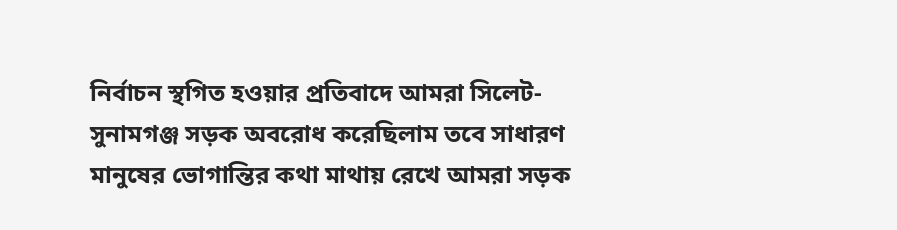নির্বাচন স্থগিত হওয়ার প্রতিবাদে আমরা সিলেট-সুনামগঞ্জ সড়ক অবরোধ করেছিলাম তবে সাধারণ মানুষের ভোগান্তির কথা মাথায় রেখে আমরা সড়ক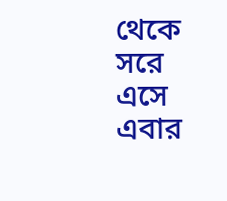থেকে সরে এসে এবার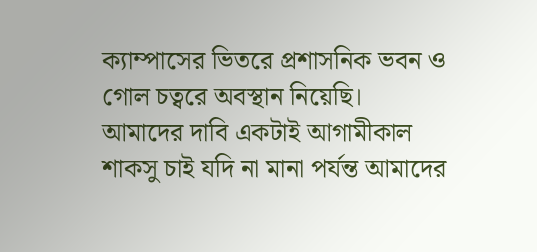ক্যাম্পাসের ভিতরে প্রশাসনিক ভবন ও গোল চত্বরে অবস্থান নিয়েছি। আমাদের দাবি একটাই আগামীকাল শাকসু চাই যদি না মানা পর্যন্ত আমাদের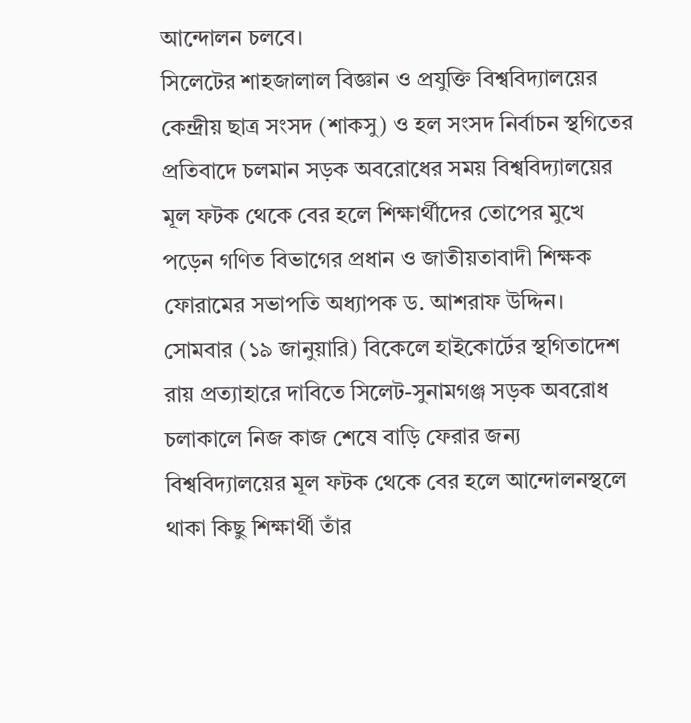আন্দোলন চলবে।
সিলেটের শাহজালাল বিজ্ঞান ও প্রযুক্তি বিশ্ববিদ্যালয়ের কেন্দ্রীয় ছাত্র সংসদ (শাকসু) ও হল সংসদ নির্বাচন স্থগিতের প্রতিবাদে চলমান সড়ক অবরোধের সময় বিশ্ববিদ্যালয়ের মূল ফটক থেকে বের হলে শিক্ষার্থীদের তোপের মুখে পড়েন গণিত বিভাগের প্রধান ও জাতীয়তাবাদী শিক্ষক ফোরামের সভাপতি অধ্যাপক ড. আশরাফ উদ্দিন।
সোমবার (১৯ জানুয়ারি) বিকেলে হাইকোর্টের স্থগিতাদেশ রায় প্রত্যাহারে দাবিতে সিলেট-সুনামগঞ্জ সড়ক অবরোধ চলাকালে নিজ কাজ শেষে বাড়ি ফেরার জন্য বিশ্ববিদ্যালয়ের মূল ফটক থেকে বের হলে আন্দোলনস্থলে থাকা কিছু শিক্ষার্থী তাঁর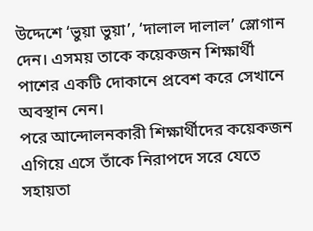উদ্দেশে ‘ভুয়া ভুয়া’, ‘দালাল দালাল’ স্লোগান দেন। এসময় তাকে কয়েকজন শিক্ষার্থী পাশের একটি দোকানে প্রবেশ করে সেখানে অবস্থান নেন।
পরে আন্দোলনকারী শিক্ষার্থীদের কয়েকজন এগিয়ে এসে তাঁকে নিরাপদে সরে যেতে সহায়তা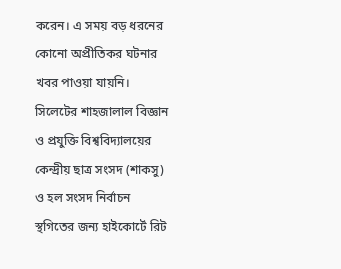করেন। এ সময় বড় ধরনের কোনো অপ্রীতিকর ঘটনার খবর পাওয়া যায়নি।
সিলেটের শাহজালাল বিজ্ঞান ও প্রযুক্তি বিশ্ববিদ্যালয়ের কেন্দ্রীয় ছাত্র সংসদ (শাকসু) ও হল সংসদ নির্বাচন স্থগিতের জন্য হাইকোর্টে রিট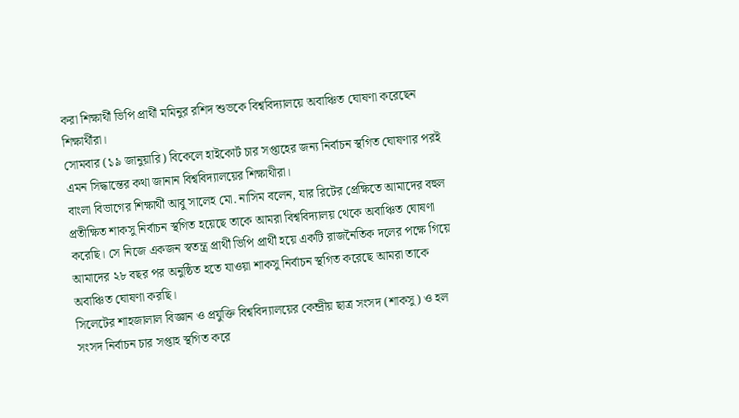করা শিক্ষার্থী ভিপি প্রার্থী মমিনুর রশিদ শুভকে বিশ্ববিদ্যালয়ে অবাঞ্চিত ঘোষণা করেছেন শিক্ষার্থীরা।
সোমবার (১৯ জানুয়ারি) বিকেলে হাইকোর্ট চার সপ্তাহের জন্য নির্বাচন স্থগিত ঘোষণার পরই এমন সিদ্ধান্তের কথা জানান বিশ্ববিদ্যালয়ের শিক্ষাথীরা।
বাংলা বিভাগের শিক্ষার্থী আবু সালেহ মো. নাসিম বলেন, যার রিটের প্রেক্ষিতে আমাদের বহুল প্রতীক্ষিত শাকসু নির্বাচন স্থগিত হয়েছে তাকে আমরা বিশ্ববিদ্যালয় থেকে অবাঞ্চিত ঘোষণা করেছি। সে নিজে একজন স্বতন্ত্র প্রার্থী ভিপি প্রার্থী হয়ে একটি রাজনৈতিক দলের পক্ষে গিয়ে আমাদের ২৮ বছর পর অনুষ্ঠিত হতে যাওয়া শাকসু নির্বাচন স্থগিত করেছে আমরা তাকে অবাঞ্চিত ঘোষণা করছি।
সিলেটের শাহজালাল বিজ্ঞান ও প্রযুক্তি বিশ্ববিদ্যালয়ের কেন্দ্রীয় ছাত্র সংসদ (শাকসু) ও হল সংসদ নির্বাচন চার সপ্তাহ স্থগিত করে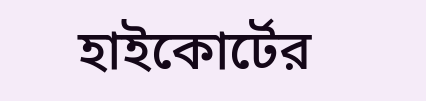হাইকোর্টের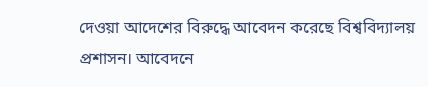দেওয়া আদেশের বিরুদ্ধে আবেদন করেছে বিশ্ববিদ্যালয় প্রশাসন। আবেদনে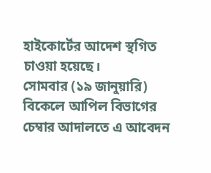হাইকোর্টের আদেশ স্থগিত চাওয়া হয়েছে।
সোমবার (১৯ জানুয়ারি) বিকেলে আপিল বিভাগের চেম্বার আদালতে এ আবেদন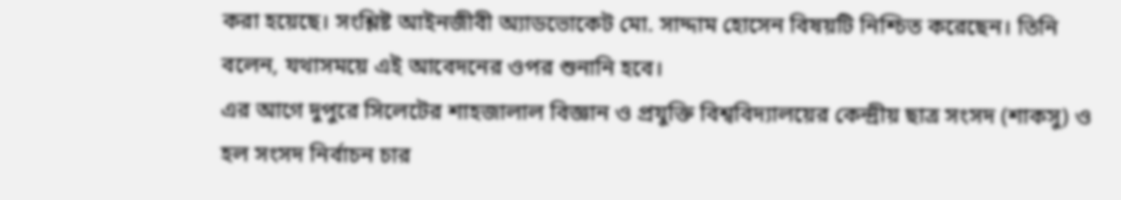করা হয়েছে। সংশ্লিষ্ট আইনজীবী অ্যাডভোকেট মো. সাদ্দাম হোসেন বিষয়টি নিশ্চিত করেছেন। তিনি বলেন, যথাসময়ে এই আবেদনের ওপর শুনানি হবে।
এর আগে দুপুরে সিলেটের শাহজালাল বিজ্ঞান ও প্রযুক্তি বিশ্ববিদ্যালয়ের কেন্দ্রীয় ছাত্র সংসদ (শাকসু) ও হল সংসদ নির্বাচন চার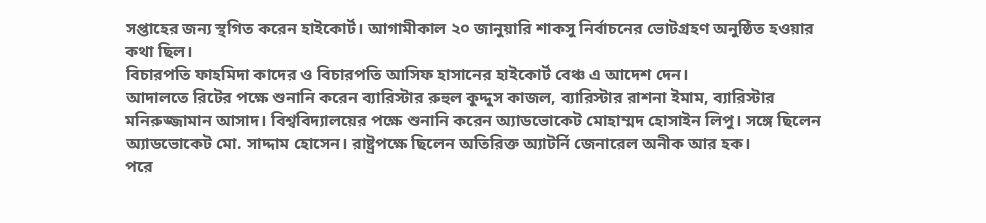সপ্তাহের জন্য স্থগিত করেন হাইকোর্ট। আগামীকাল ২০ জানুয়ারি শাকসু নির্বাচনের ভোটগ্রহণ অনুষ্ঠিত হওয়ার কথা ছিল।
বিচারপতি ফাহমিদা কাদের ও বিচারপতি আসিফ হাসানের হাইকোর্ট বেঞ্চ এ আদেশ দেন।
আদালতে রিটের পক্ষে শুনানি করেন ব্যারিস্টার রুহুল কুদ্দুস কাজল, ব্যারিস্টার রাশনা ইমাম, ব্যারিস্টার মনিরুজ্জামান আসাদ। বিশ্ববিদ্যালয়ের পক্ষে শুনানি করেন অ্যাডভোকেট মোহাম্মদ হোসাইন লিপু। সঙ্গে ছিলেন অ্যাডভোকেট মো. সাদ্দাম হোসেন। রাষ্ট্রপক্ষে ছিলেন অতিরিক্ত অ্যাটর্নি জেনারেল অনীক আর হক।
পরে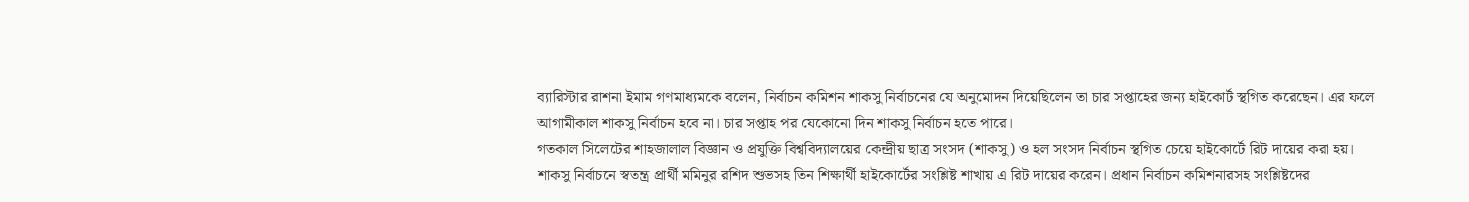ব্যারিস্টার রাশনা ইমাম গণমাধ্যমকে বলেন, নির্বাচন কমিশন শাকসু নির্বাচনের যে অনুমোদন দিয়েছিলেন তা চার সপ্তাহের জন্য হাইকোর্ট স্থগিত করেছেন। এর ফলে আগামীকাল শাকসু নির্বাচন হবে না। চার সপ্তাহ পর যেকোনো দিন শাকসু নির্বাচন হতে পারে।
গতকাল সিলেটের শাহজালাল বিজ্ঞান ও প্রযুক্তি বিশ্ববিদ্যালয়ের কেন্দ্রীয় ছাত্র সংসদ (শাকসু) ও হল সংসদ নির্বাচন স্থগিত চেয়ে হাইকোর্টে রিট দায়ের করা হয়।
শাকসু নির্বাচনে স্বতন্ত্র প্রার্থী মমিনুর রশিদ শুভসহ তিন শিক্ষার্থী হাইকোর্টের সংশ্লিষ্ট শাখায় এ রিট দায়ের করেন। প্রধান নির্বাচন কমিশনারসহ সংশ্লিষ্টদের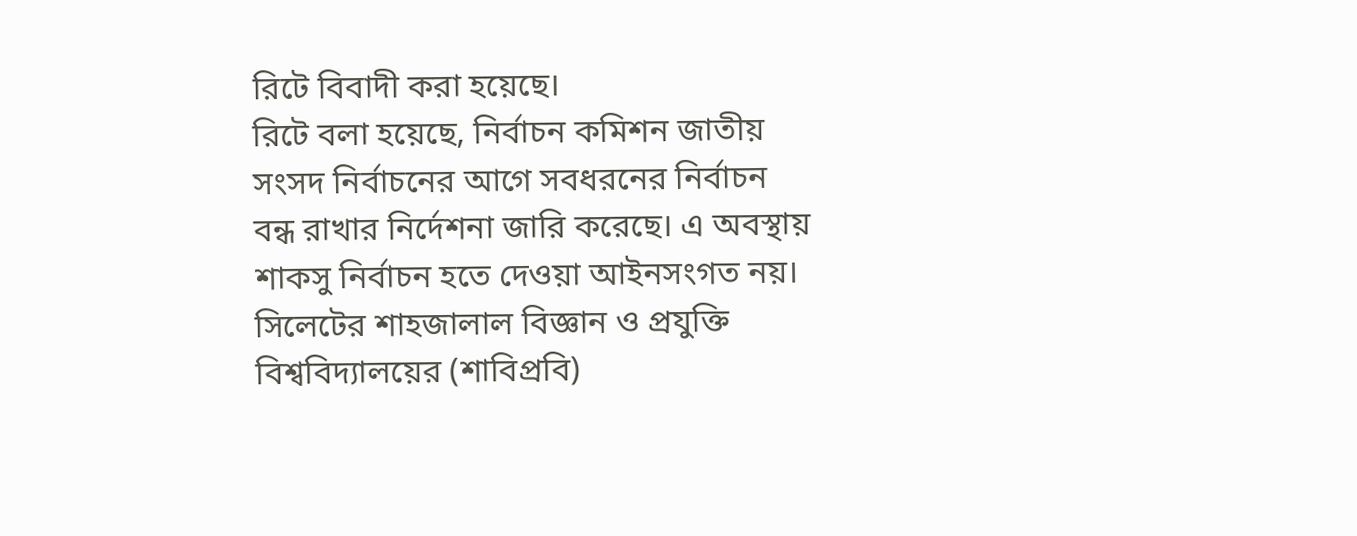রিটে বিবাদী করা হয়েছে।
রিটে বলা হয়েছে, নির্বাচন কমিশন জাতীয় সংসদ নির্বাচনের আগে সবধরনের নির্বাচন বন্ধ রাখার নির্দেশনা জারি করেছে। এ অবস্থায় শাকসু নির্বাচন হতে দেওয়া আইনসংগত নয়।
সিলেটের শাহজালাল বিজ্ঞান ও প্রযুক্তি বিশ্ববিদ্যালয়ের (শাবিপ্রবি)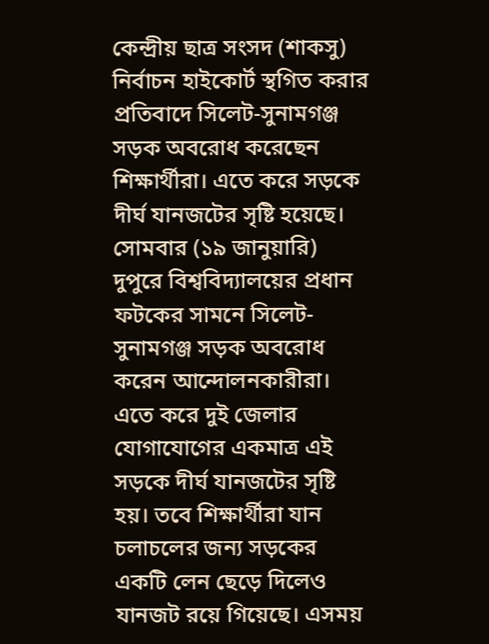কেন্দ্রীয় ছাত্র সংসদ (শাকসু) নির্বাচন হাইকোর্ট স্থগিত করার প্রতিবাদে সিলেট-সুনামগঞ্জ সড়ক অবরোধ করেছেন শিক্ষার্থীরা। এতে করে সড়কে দীর্ঘ যানজটের সৃষ্টি হয়েছে।
সোমবার (১৯ জানুয়ারি) দুপুরে বিশ্ববিদ্যালয়ের প্রধান ফটকের সামনে সিলেট-সুনামগঞ্জ সড়ক অবরোধ করেন আন্দোলনকারীরা। এতে করে দুই জেলার যোগাযোগের একমাত্র এই সড়কে দীর্ঘ যানজটের সৃষ্টি হয়। তবে শিক্ষার্থীরা যান চলাচলের জন্য সড়কের একটি লেন ছেড়ে দিলেও যানজট রয়ে গিয়েছে। এসময়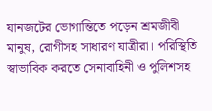যানজটের ভোগান্তিতে পড়েন শ্রমজীবী মানুষ, রোগীসহ সাধারণ যাত্রীরা। পরিস্থিতি স্বাভাবিক করতে সেনাবাহিনী ও পুলিশসহ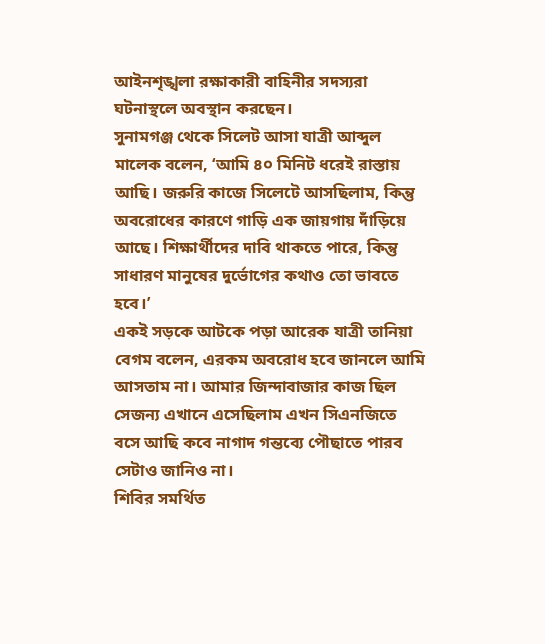আইনশৃঙ্খলা রক্ষাকারী বাহিনীর সদস্যরা ঘটনাস্থলে অবস্থান করছেন।
সুনামগঞ্জ থেকে সিলেট আসা যাত্রী আব্দুল মালেক বলেন, ‘আমি ৪০ মিনিট ধরেই রাস্তায় আছি। জরুরি কাজে সিলেটে আসছিলাম, কিন্তু অবরোধের কারণে গাড়ি এক জায়গায় দাঁড়িয়ে আছে। শিক্ষার্থীদের দাবি থাকতে পারে, কিন্তু সাধারণ মানুষের দুর্ভোগের কথাও তো ভাবতে হবে।’
একই সড়কে আটকে পড়া আরেক যাত্রী তানিয়া বেগম বলেন, এরকম অবরোধ হবে জানলে আমি আসতাম না। আমার জিন্দাবাজার কাজ ছিল সেজন্য এখানে এসেছিলাম এখন সিএনজিতে বসে আছি কবে নাগাদ গন্তব্যে পৌছাতে পারব সেটাও জানিও না।
শিবির সমর্থিত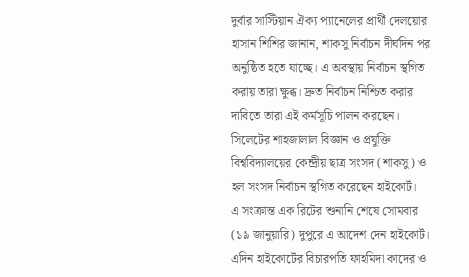দুর্বার সাস্টিয়ান ঐক্য প্যানেলের প্রার্থী দেলয়োর হাসান শিশির জানান, শাকসু নির্বাচন দীর্ঘদিন পর অনুষ্ঠিত হতে যাচ্ছে। এ অবস্থায় নির্বাচন স্থগিত করায় তারা ক্ষুব্ধ। দ্রুত নির্বাচন নিশ্চিত করার দাবিতে তারা এই কর্মসূচি পালন করছেন।
সিলেটের শাহজালাল বিজ্ঞান ও প্রযুক্তি বিশ্ববিদ্যালয়ের কেন্দ্রীয় ছাত্র সংসদ (শাকসু) ও হল সংসদ নির্বাচন স্থগিত করেছেন হাইকোর্ট।
এ সংক্রান্ত এক রিটের শুনানি শেষে সোমবার (১৯ জানুয়ারি) দুপুরে এ আদেশ দেন হাইকোর্ট।
এদিন হাইকোর্টের বিচারপতি ফাহমিদা কাদের ও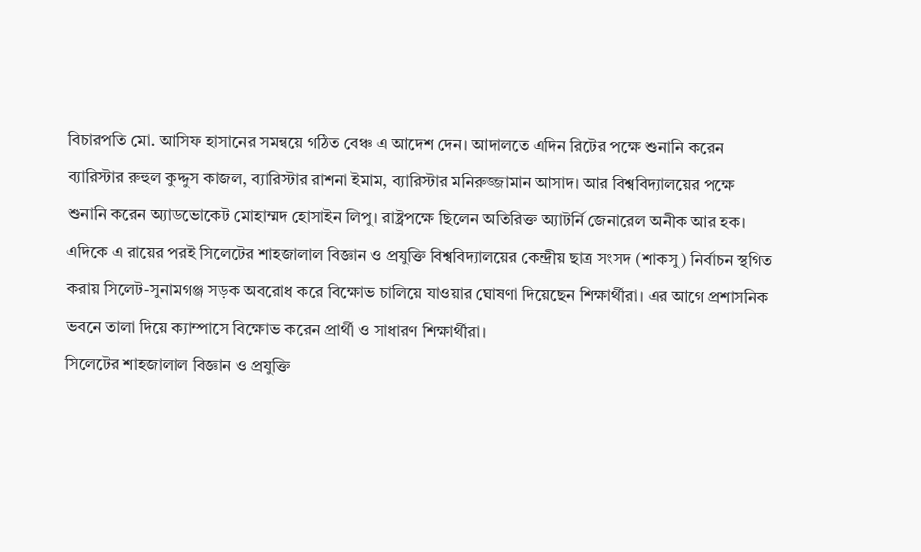বিচারপতি মো. আসিফ হাসানের সমন্বয়ে গঠিত বেঞ্চ এ আদেশ দেন। আদালতে এদিন রিটের পক্ষে শুনানি করেন ব্যারিস্টার রুহুল কুদ্দুস কাজল, ব্যারিস্টার রাশনা ইমাম, ব্যারিস্টার মনিরুজ্জামান আসাদ। আর বিশ্ববিদ্যালয়ের পক্ষে শুনানি করেন অ্যাডভোকেট মোহাম্মদ হোসাইন লিপু। রাষ্ট্রপক্ষে ছিলেন অতিরিক্ত অ্যাটর্নি জেনারেল অনীক আর হক।
এদিকে এ রায়ের পরই সিলেটের শাহজালাল বিজ্ঞান ও প্রযুক্তি বিশ্ববিদ্যালয়ের কেন্দ্রীয় ছাত্র সংসদ (শাকসু) নির্বাচন স্থগিত করায় সিলেট-সুনামগঞ্জ সড়ক অবরোধ করে বিক্ষোভ চালিয়ে যাওয়ার ঘোষণা দিয়েছেন শিক্ষার্থীরা। এর আগে প্রশাসনিক ভবনে তালা দিয়ে ক্যাম্পাসে বিক্ষোভ করেন প্রার্থী ও সাধারণ শিক্ষার্থীরা।
সিলেটের শাহজালাল বিজ্ঞান ও প্রযুক্তি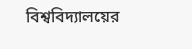বিশ্ববিদ্যালয়ের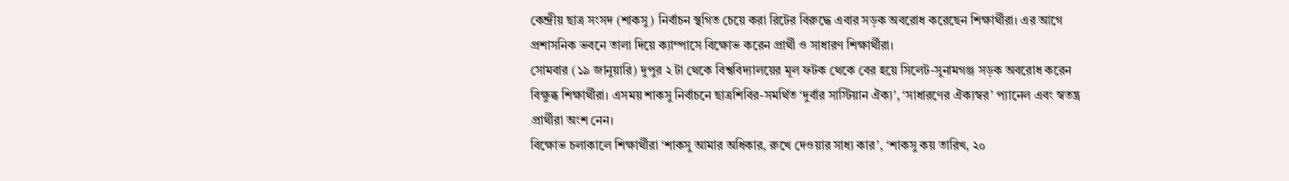কেন্দ্রীয় ছাত্র সংসদ (শাকসু) নির্বাচন স্থগিত চেয়ে করা রিটের বিরুদ্ধে এবার সড়ক অবরোধ করেছেন শিক্ষার্থীরা। এর আগে প্রশাসনিক ভবনে তালা দিয়ে ক্যাম্পাসে বিক্ষোভ করেন প্রার্থী ও সাধারণ শিক্ষার্থীরা।
সোমবার (১৯ জানুয়ারি) দুপুর ২ টা থেকে বিশ্ববিদ্যালয়ের মূল ফটক থেকে বের হয়ে সিলেট-সুনামগঞ্জ সড়ক অবরোধ করেন বিক্ষুব্ধ শিক্ষার্থীরা। এসময় শাকসু নির্বাচনে ছাত্রশিবির-সমর্থিত ‘দুর্বার সাস্টিয়ান ঐক্য’, ‘সাধারণের ঐক্যস্বর’ প্যানেল এবং স্বতন্ত্র প্রার্থীরা অংশ নেন।
বিক্ষোভ চলাকালে শিক্ষার্থীরা ‘শাকসু আমার অধিকার, রুখে দেওয়ার সাধ্য কার’, ‘শাকসু কয় তারিখ, ২০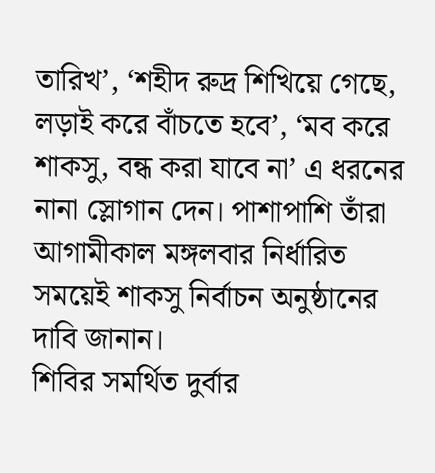তারিখ’, ‘শহীদ রুদ্র শিখিয়ে গেছে, লড়াই করে বাঁচতে হবে’, ‘মব করে শাকসু, বন্ধ করা যাবে না’ এ ধরনের নানা স্লোগান দেন। পাশাপাশি তাঁরা আগামীকাল মঙ্গলবার নির্ধারিত সময়েই শাকসু নির্বাচন অনুষ্ঠানের দাবি জানান।
শিবির সমর্থিত দুর্বার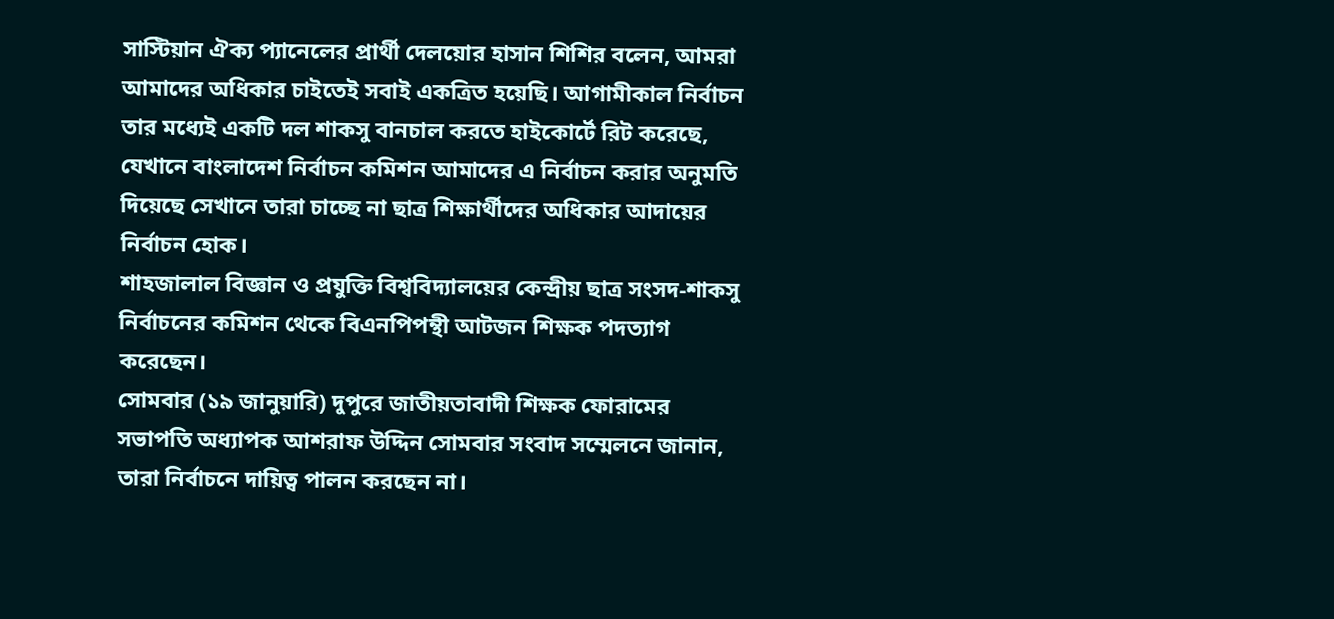সাস্টিয়ান ঐক্য প্যানেলের প্রার্থী দেলয়োর হাসান শিশির বলেন, আমরা আমাদের অধিকার চাইতেই সবাই একত্রিত হয়েছি। আগামীকাল নির্বাচন তার মধ্যেই একটি দল শাকসু বানচাল করতে হাইকোর্টে রিট করেছে, যেখানে বাংলাদেশ নির্বাচন কমিশন আমাদের এ নির্বাচন করার অনুমতি দিয়েছে সেখানে তারা চাচ্ছে না ছাত্র শিক্ষার্থীদের অধিকার আদায়ের নির্বাচন হোক।
শাহজালাল বিজ্ঞান ও প্রযুক্তি বিশ্ববিদ্যালয়ের কেন্দ্রীয় ছাত্র সংসদ-শাকসু নির্বাচনের কমিশন থেকে বিএনপিপন্থী আটজন শিক্ষক পদত্যাগ করেছেন।
সোমবার (১৯ জানুয়ারি) দুপুরে জাতীয়তাবাদী শিক্ষক ফোরামের সভাপতি অধ্যাপক আশরাফ উদ্দিন সোমবার সংবাদ সম্মেলনে জানান, তারা নির্বাচনে দায়িত্ব পালন করছেন না।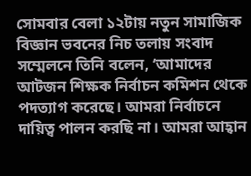সোমবার বেলা ১২টায় নতুন সামাজিক বিজ্ঞান ভবনের নিচ তলায় সংবাদ সম্মেলনে তিনি বলেন, ‘আমাদের আটজন শিক্ষক নির্বাচন কমিশন থেকে পদত্যাগ করেছে। আমরা নির্বাচনে দায়িত্ব পালন করছি না। আমরা আহ্বান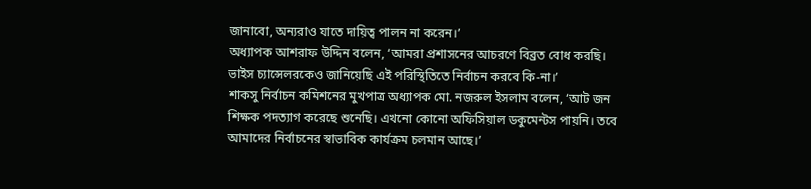জানাবো, অন্যরাও যাতে দায়িত্ব পালন না করেন।’
অধ্যাপক আশরাফ উদ্দিন বলেন, ‘আমরা প্রশাসনের আচরণে বিব্রত বোধ করছি। ভাইস চ্যান্সেলরকেও জানিয়েছি এই পরিস্থিতিতে নির্বাচন করবে কি-না।’
শাকসু নির্বাচন কমিশনের মুখপাত্র অধ্যাপক মো. নজরুল ইসলাম বলেন, ‘আট জন শিক্ষক পদত্যাগ করেছে শুনেছি। এখনো কোনো অফিসিয়াল ডকুমেন্টস পায়নি। তবে আমাদের নির্বাচনের স্বাভাবিক কার্যক্রম চলমান আছে।’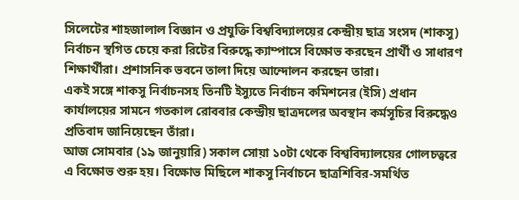সিলেটের শাহজালাল বিজ্ঞান ও প্রযুক্তি বিশ্ববিদ্যালয়ের কেন্দ্রীয় ছাত্র সংসদ (শাকসু) নির্বাচন স্থগিত চেয়ে করা রিটের বিরুদ্ধে ক্যাম্পাসে বিক্ষোভ করছেন প্রার্থী ও সাধারণ শিক্ষার্থীরা। প্রশাসনিক ভবনে তালা দিয়ে আন্দোলন করছেন তারা।
একই সঙ্গে শাকসু নির্বাচনসহ তিনটি ইস্যুতে নির্বাচন কমিশনের (ইসি) প্রধান কার্যালয়ের সামনে গতকাল রোববার কেন্দ্রীয় ছাত্রদলের অবস্থান কর্মসূচির বিরুদ্ধেও প্রতিবাদ জানিয়েছেন তাঁরা।
আজ সোমবার (১৯ জানুয়ারি) সকাল সোয়া ১০টা থেকে বিশ্ববিদ্যালয়ের গোলচত্বরে এ বিক্ষোভ শুরু হয়। বিক্ষোভ মিছিলে শাকসু নির্বাচনে ছাত্রশিবির-সমর্থিত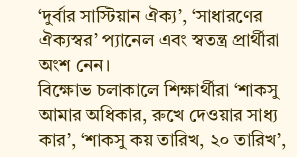‘দুর্বার সাস্টিয়ান ঐক্য’, ‘সাধারণের ঐক্যস্বর’ প্যানেল এবং স্বতন্ত্র প্রার্থীরা অংশ নেন।
বিক্ষোভ চলাকালে শিক্ষার্থীরা ‘শাকসু আমার অধিকার, রুখে দেওয়ার সাধ্য কার’, ‘শাকসু কয় তারিখ, ২০ তারিখ’,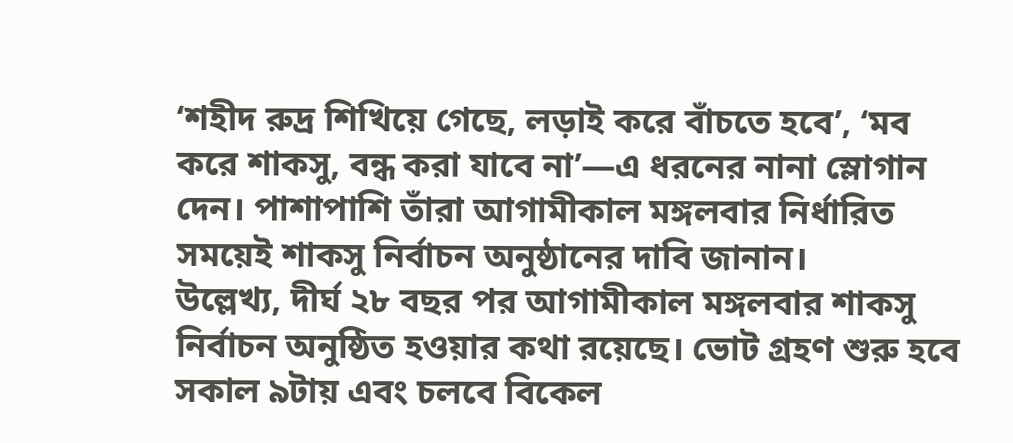‘শহীদ রুদ্র শিখিয়ে গেছে, লড়াই করে বাঁচতে হবে’, ‘মব করে শাকসু, বন্ধ করা যাবে না’—এ ধরনের নানা স্লোগান দেন। পাশাপাশি তাঁরা আগামীকাল মঙ্গলবার নির্ধারিত সময়েই শাকসু নির্বাচন অনুষ্ঠানের দাবি জানান।
উল্লেখ্য, দীর্ঘ ২৮ বছর পর আগামীকাল মঙ্গলবার শাকসু নির্বাচন অনুষ্ঠিত হওয়ার কথা রয়েছে। ভোট গ্রহণ শুরু হবে সকাল ৯টায় এবং চলবে বিকেল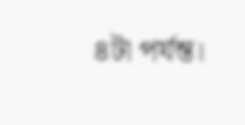৪টা পর্যন্ত।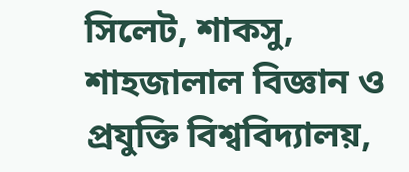সিলেট, শাকসু, শাহজালাল বিজ্ঞান ও প্রযুক্তি বিশ্ববিদ্যালয়,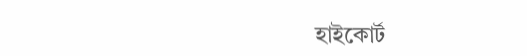হাইকোর্ট